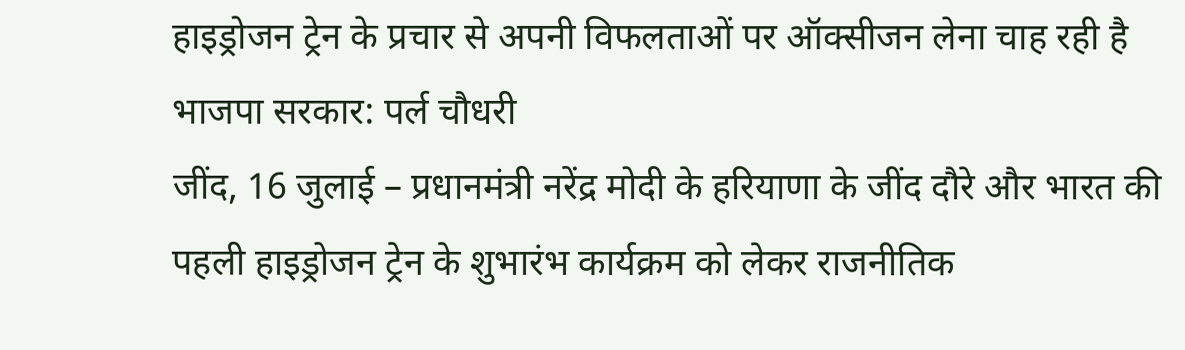हाइड्रोजन ट्रेन के प्रचार से अपनी विफलताओं पर ऑक्सीजन लेना चाह रही है भाजपा सरकार: पर्ल चौधरी
जींद, 16 जुलाई – प्रधानमंत्री नरेंद्र मोदी के हरियाणा के जींद दौरे और भारत की पहली हाइड्रोजन ट्रेन के शुभारंभ कार्यक्रम को लेकर राजनीतिक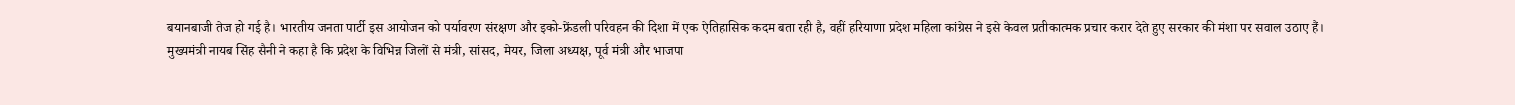बयानबाजी तेज हो गई है। भारतीय जनता पार्टी इस आयोजन को पर्यावरण संरक्षण और इको-फ्रेंडली परिवहन की दिशा में एक ऐतिहासिक कदम बता रही है, वहीं हरियाणा प्रदेश महिला कांग्रेस ने इसे केवल प्रतीकात्मक प्रचार करार देते हुए सरकार की मंशा पर सवाल उठाए हैं।
मुख्यमंत्री नायब सिंह सैनी ने कहा है कि प्रदेश के विभिन्न जिलों से मंत्री, सांसद, मेयर, जिला अध्यक्ष, पूर्व मंत्री और भाजपा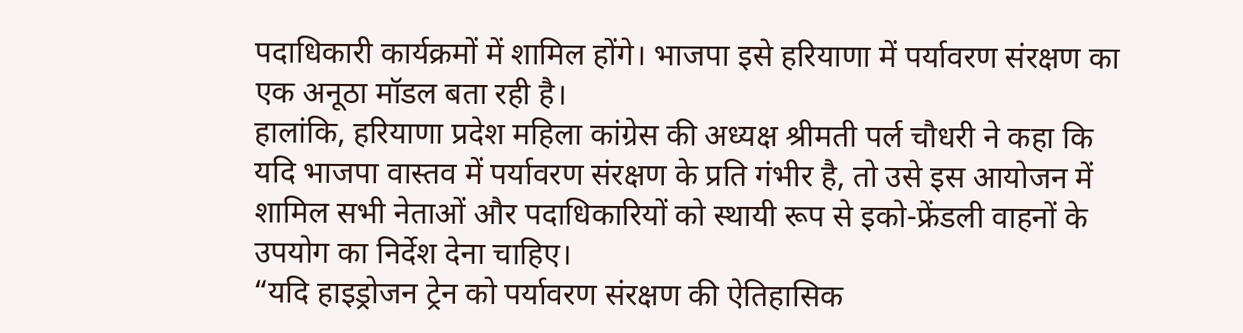पदाधिकारी कार्यक्रमों में शामिल होंगे। भाजपा इसे हरियाणा में पर्यावरण संरक्षण का एक अनूठा मॉडल बता रही है।
हालांकि, हरियाणा प्रदेश महिला कांग्रेस की अध्यक्ष श्रीमती पर्ल चौधरी ने कहा कि यदि भाजपा वास्तव में पर्यावरण संरक्षण के प्रति गंभीर है, तो उसे इस आयोजन में शामिल सभी नेताओं और पदाधिकारियों को स्थायी रूप से इको-फ्रेंडली वाहनों के उपयोग का निर्देश देना चाहिए।
“यदि हाइड्रोजन ट्रेन को पर्यावरण संरक्षण की ऐतिहासिक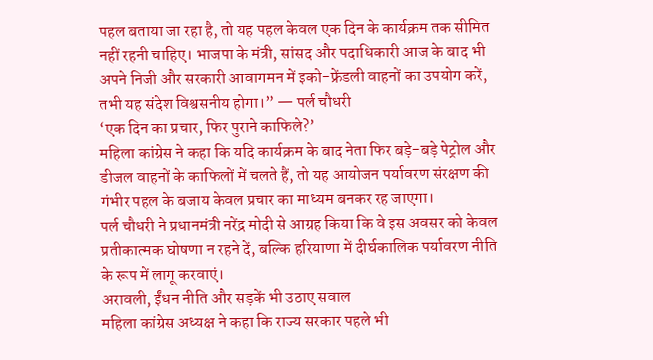पहल बताया जा रहा है, तो यह पहल केवल एक दिन के कार्यक्रम तक सीमित नहीं रहनी चाहिए। भाजपा के मंत्री, सांसद और पदाधिकारी आज के बाद भी अपने निजी और सरकारी आवागमन में इको-फ्रेंडली वाहनों का उपयोग करें, तभी यह संदेश विश्वसनीय होगा।” — पर्ल चौधरी
‘एक दिन का प्रचार, फिर पुराने काफिले?’
महिला कांग्रेस ने कहा कि यदि कार्यक्रम के बाद नेता फिर बड़े-बड़े पेट्रोल और डीजल वाहनों के काफिलों में चलते हैं, तो यह आयोजन पर्यावरण संरक्षण की गंभीर पहल के बजाय केवल प्रचार का माध्यम बनकर रह जाएगा।
पर्ल चौधरी ने प्रधानमंत्री नरेंद्र मोदी से आग्रह किया कि वे इस अवसर को केवल प्रतीकात्मक घोषणा न रहने दें, बल्कि हरियाणा में दीर्घकालिक पर्यावरण नीति के रूप में लागू करवाएं।
अरावली, ईंधन नीति और सड़कें भी उठाए सवाल
महिला कांग्रेस अध्यक्ष ने कहा कि राज्य सरकार पहले भी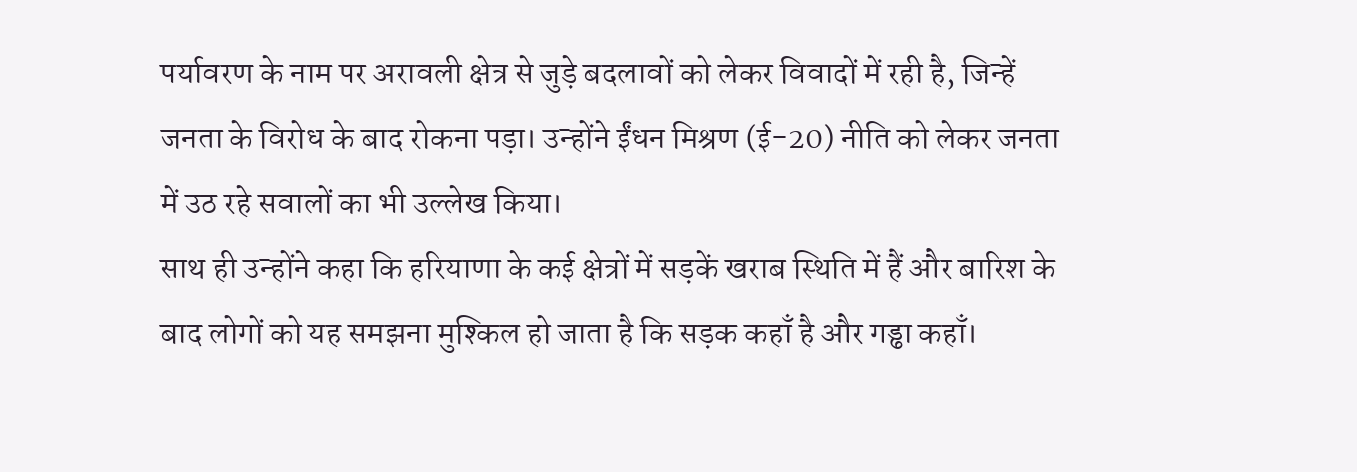पर्यावरण के नाम पर अरावली क्षेत्र से जुड़े बदलावों को लेकर विवादों में रही है, जिन्हें जनता के विरोध के बाद रोकना पड़ा। उन्होंने ईंधन मिश्रण (ई-20) नीति को लेकर जनता में उठ रहे सवालों का भी उल्लेख किया।
साथ ही उन्होंने कहा कि हरियाणा के कई क्षेत्रों में सड़कें खराब स्थिति में हैं और बारिश के बाद लोगों को यह समझना मुश्किल हो जाता है कि सड़क कहाँ है और गड्ढा कहाँ।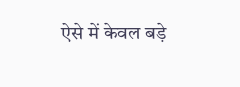ऐसे में केवल बड़े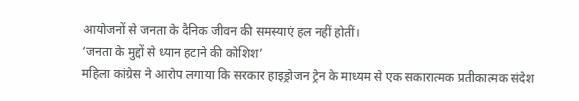आयोजनों से जनता के दैनिक जीवन की समस्याएं हल नहीं होतीं।
‘जनता के मुद्दों से ध्यान हटाने की कोशिश’
महिला कांग्रेस ने आरोप लगाया कि सरकार हाइड्रोजन ट्रेन के माध्यम से एक सकारात्मक प्रतीकात्मक संदेश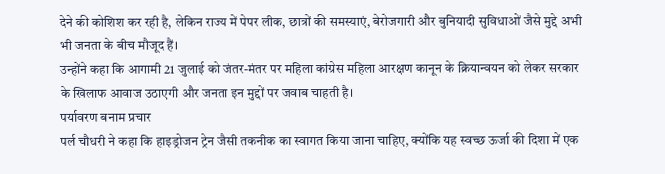देने की कोशिश कर रही है, लेकिन राज्य में पेपर लीक, छात्रों की समस्याएं, बेरोजगारी और बुनियादी सुविधाओं जैसे मुद्दे अभी भी जनता के बीच मौजूद हैं।
उन्होंने कहा कि आगामी 21 जुलाई को जंतर-मंतर पर महिला कांग्रेस महिला आरक्षण कानून के क्रियान्वयन को लेकर सरकार के खिलाफ आवाज उठाएगी और जनता इन मुद्दों पर जवाब चाहती है।
पर्यावरण बनाम प्रचार
पर्ल चौधरी ने कहा कि हाइड्रोजन ट्रेन जैसी तकनीक का स्वागत किया जाना चाहिए, क्योंकि यह स्वच्छ ऊर्जा की दिशा में एक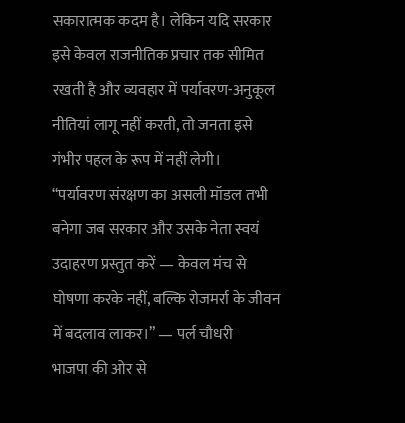सकारात्मक कदम है। लेकिन यदि सरकार इसे केवल राजनीतिक प्रचार तक सीमित रखती है और व्यवहार में पर्यावरण-अनुकूल नीतियां लागू नहीं करती, तो जनता इसे गंभीर पहल के रूप में नहीं लेगी।
“पर्यावरण संरक्षण का असली मॉडल तभी बनेगा जब सरकार और उसके नेता स्वयं उदाहरण प्रस्तुत करें — केवल मंच से घोषणा करके नहीं, बल्कि रोजमर्रा के जीवन में बदलाव लाकर।” — पर्ल चौधरी
भाजपा की ओर से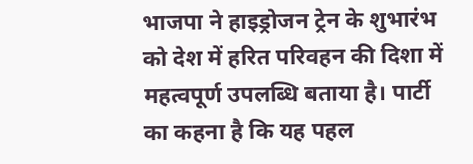भाजपा ने हाइड्रोजन ट्रेन के शुभारंभ को देश में हरित परिवहन की दिशा में महत्वपूर्ण उपलब्धि बताया है। पार्टी का कहना है कि यह पहल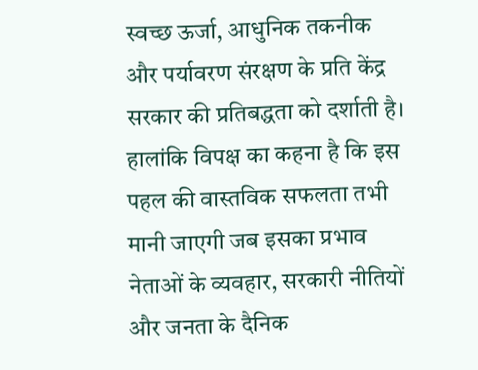स्वच्छ ऊर्जा, आधुनिक तकनीक और पर्यावरण संरक्षण के प्रति केंद्र सरकार की प्रतिबद्धता को दर्शाती है।
हालांकि विपक्ष का कहना है कि इस पहल की वास्तविक सफलता तभी मानी जाएगी जब इसका प्रभाव नेताओं के व्यवहार, सरकारी नीतियों और जनता के दैनिक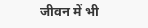जीवन में भी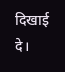दिखाई दे।